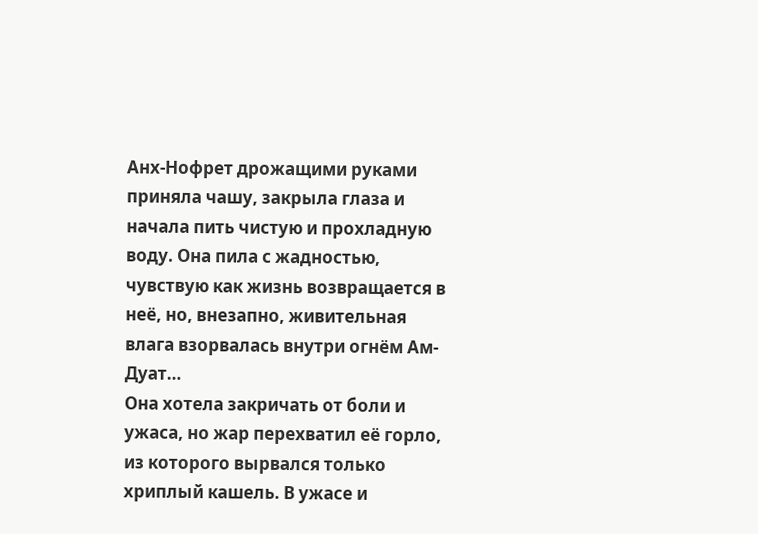Анх-Нофрет дрожащими руками приняла чашу, закрыла глаза и начала пить чистую и прохладную воду. Она пила с жадностью, чувствую как жизнь возвращается в неё, но, внезапно, живительная влага взорвалась внутри огнём Ам-Дуат…
Она хотела закричать от боли и ужаса, но жар перехватил её горло, из которого вырвался только хриплый кашель. В ужасе и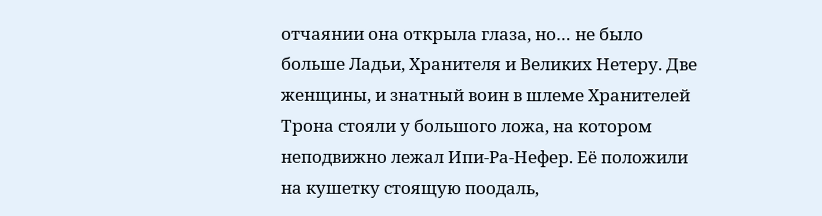отчаянии она открыла глаза, но… не было больше Ладьи, Хранителя и Великих Нетеру. Две женщины, и знатный воин в шлеме Хранителей Трона стояли у большого ложа, на котором неподвижно лежал Ипи-Ра-Нефер. Её положили на кушетку стоящую поодаль,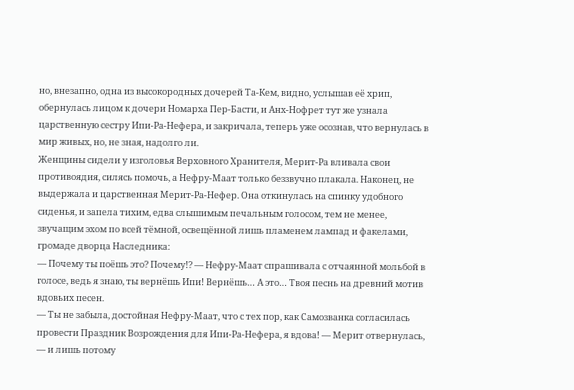но, внезапно, одна из высокородных дочерей Та-Кем, видно, услышав её хрип, обернулась лицом к дочери Номарха Пер-Басти, и Анх-Нофрет тут же узнала царственную сестру Ипи-Ра-Нефера, и закричала, теперь уже осознав, что вернулась в мир живых, но, не зная, надолго ли.
Женщины сидели у изголовья Верховного Хранителя, Мерит-Ра вливала свои противоядия, силясь помочь, а Нефру-Маат только беззвучно плакала. Наконец, не выдержала и царственная Мерит-Ра-Нефер. Она откинулась на спинку удобного сиденья, и запела тихим, едва слышимым печальным голосом, тем не менее, звучащим эхом по всей тёмной, освещённой лишь пламенем лампад и факелами, громаде дворца Наследника:
— Почему ты поёшь это? Почему!? — Нефру-Маат спрашивала с отчаянной мольбой в голосе, ведь я знаю, ты вернёшь Ипи! Вернёшь… А это… Твоя песнь на древний мотив вдовьих песен.
— Ты не забыла, достойная Нефру-Маат, что с тех пор, как Самозванка согласилась провести Праздник Возрождения для Ипи-Ра-Нефера, я вдова! — Мерит отвернулась, — и лишь потому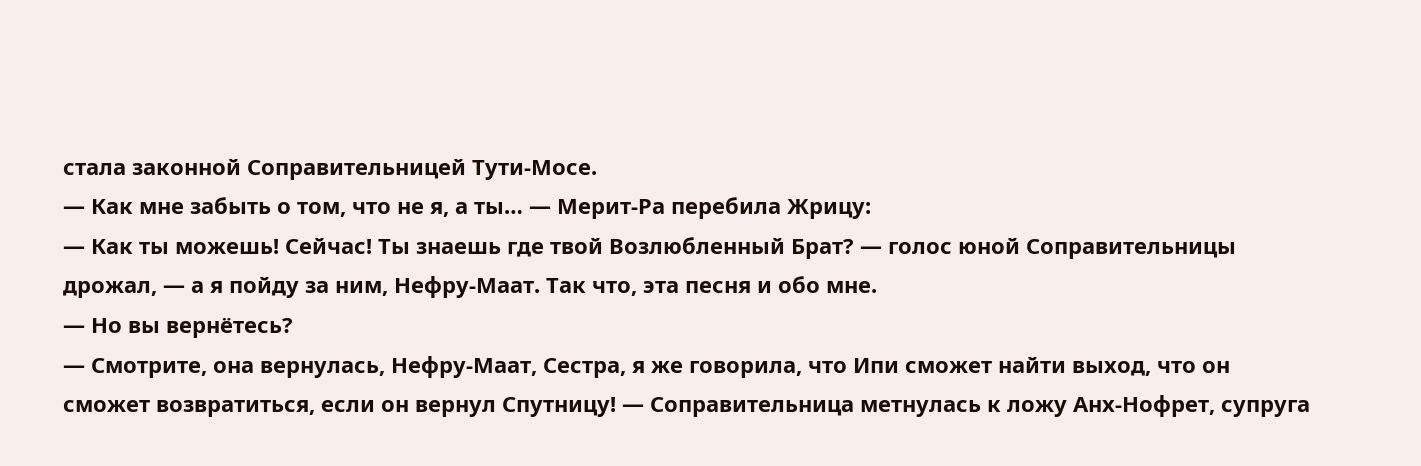стала законной Соправительницей Тути-Мосе.
— Как мне забыть о том, что не я, а ты… — Мерит-Ра перебила Жрицу:
— Как ты можешь! Сейчас! Ты знаешь где твой Возлюбленный Брат? — голос юной Соправительницы дрожал, — а я пойду за ним, Нефру-Маат. Так что, эта песня и обо мне.
— Но вы вернётесь?
— Смотрите, она вернулась, Нефру-Маат, Сестра, я же говорила, что Ипи сможет найти выход, что он сможет возвратиться, если он вернул Спутницу! — Соправительница метнулась к ложу Анх-Нофрет, супруга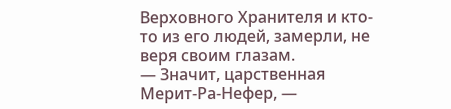Верховного Хранителя и кто-то из его людей, замерли, не веря своим глазам.
— Значит, царственная Мерит-Ра-Нефер, —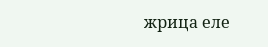жрица еле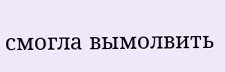смогла вымолвить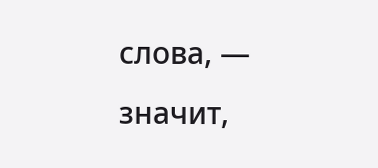слова, — значит,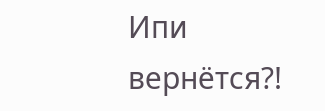Ипи вернётся?!